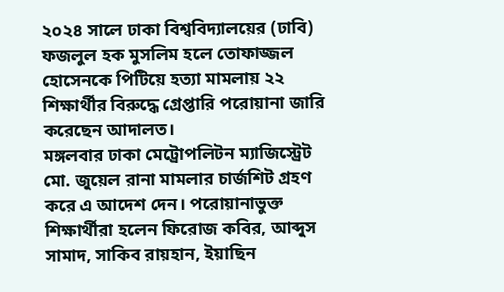২০২৪ সালে ঢাকা বিশ্ববিদ্যালয়ের (ঢাবি) ফজলুল হক মুসলিম হলে তোফাজ্জল হোসেনকে পিটিয়ে হত্যা মামলায় ২২ শিক্ষার্থীর বিরুদ্ধে গ্রেপ্তারি পরোয়ানা জারি করেছেন আদালত।
মঙ্গলবার ঢাকা মেট্রোপলিটন ম্যাজিস্ট্রেট মো. জুয়েল রানা মামলার চার্জশিট গ্রহণ করে এ আদেশ দেন। পরোয়ানাভুক্ত শিক্ষার্থীরা হলেন ফিরোজ কবির, আব্দুস সামাদ, সাকিব রায়হান, ইয়াছিন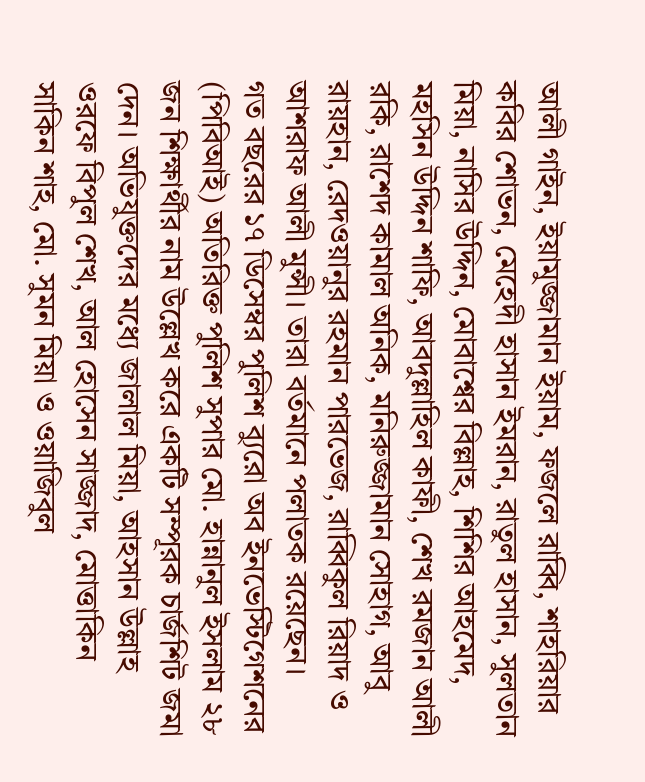আলী গাইন, ইয়ামুজ্জামান ইয়াম, ফজলে রাব্বি, শাহরিয়ার কবির শোভন, মেহেদী হাসান ইমরান, রাতুল হাসান, সুলতান মিয়া, নাসির উদ্দিন, মোবাশ্বের বিল্লাহ, শিশির আহমেদ, মহসিন উদ্দিন শাফি, আবদুল্লাহিল কাফী, শেখ রমজান আলী রকি, রাশেদ কামাল অনিক, মনিরুজ্জামান সোহাগ, আবু রায়হান, রেদওয়ানুর রহমান পারভেজ, রাব্বিকুল রিয়াদ ও আশরাফ আলী মুন্সী। তারা বর্তমানে পলাতক রয়েছেন।
গত বছরের ১৭ ডিসেম্বর পুলিশ ব্যুরো অব ইনভেস্টিগেশনের (পিবিআই) অতিরিক্ত পুলিশ সুপার মো. হান্নানুল ইসলাম ২৮ জন শিক্ষার্থীর নাম উল্লেখ করে একটি সম্পূরক চার্জশিট জমা দেন। অভিযুক্তদের মধ্যে জালাল মিয়া, আহসান উল্লাহ ওরফে বিপুল শেখ, আল হোসেন সাজ্জাদ, মোত্তাকিন সাকিন শাহ, মো. সুমন মিয়া ও ওয়াজিবুল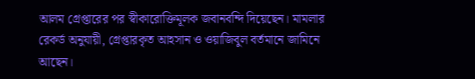আলম গ্রেপ্তারের পর স্বীকারোক্তিমূলক জবানবন্দি দিয়েছেন। মামলার রেকর্ড অনুযায়ী, গ্রেপ্তারকৃত আহসান ও ওয়াজিবুল বর্তমানে জামিনে আছেন।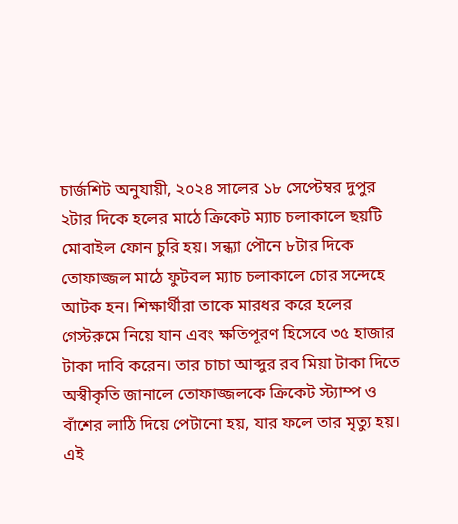চার্জশিট অনুযায়ী, ২০২৪ সালের ১৮ সেপ্টেম্বর দুপুর ২টার দিকে হলের মাঠে ক্রিকেট ম্যাচ চলাকালে ছয়টি মোবাইল ফোন চুরি হয়। সন্ধ্যা পৌনে ৮টার দিকে তোফাজ্জল মাঠে ফুটবল ম্যাচ চলাকালে চোর সন্দেহে আটক হন। শিক্ষার্থীরা তাকে মারধর করে হলের গেস্টরুমে নিয়ে যান এবং ক্ষতিপূরণ হিসেবে ৩৫ হাজার টাকা দাবি করেন। তার চাচা আব্দুর রব মিয়া টাকা দিতে অস্বীকৃতি জানালে তোফাজ্জলকে ক্রিকেট স্ট্যাম্প ও বাঁশের লাঠি দিয়ে পেটানো হয়, যার ফলে তার মৃত্যু হয়।
এই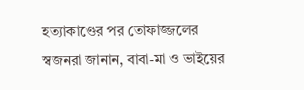হত্যাকাণ্ডের পর তোফাজ্জলের স্বজনরা জানান, বাবা-মা ও ভাইয়ের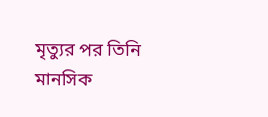মৃত্যুর পর তিনি মানসিক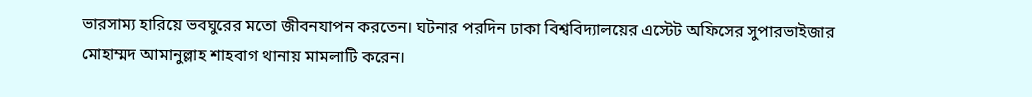ভারসাম্য হারিয়ে ভবঘুরের মতো জীবনযাপন করতেন। ঘটনার পরদিন ঢাকা বিশ্ববিদ্যালয়ের এস্টেট অফিসের সুপারভাইজার মোহাম্মদ আমানুল্লাহ শাহবাগ থানায় মামলাটি করেন।